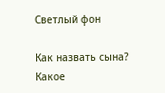Светлый фон

Как назвать сына? Какое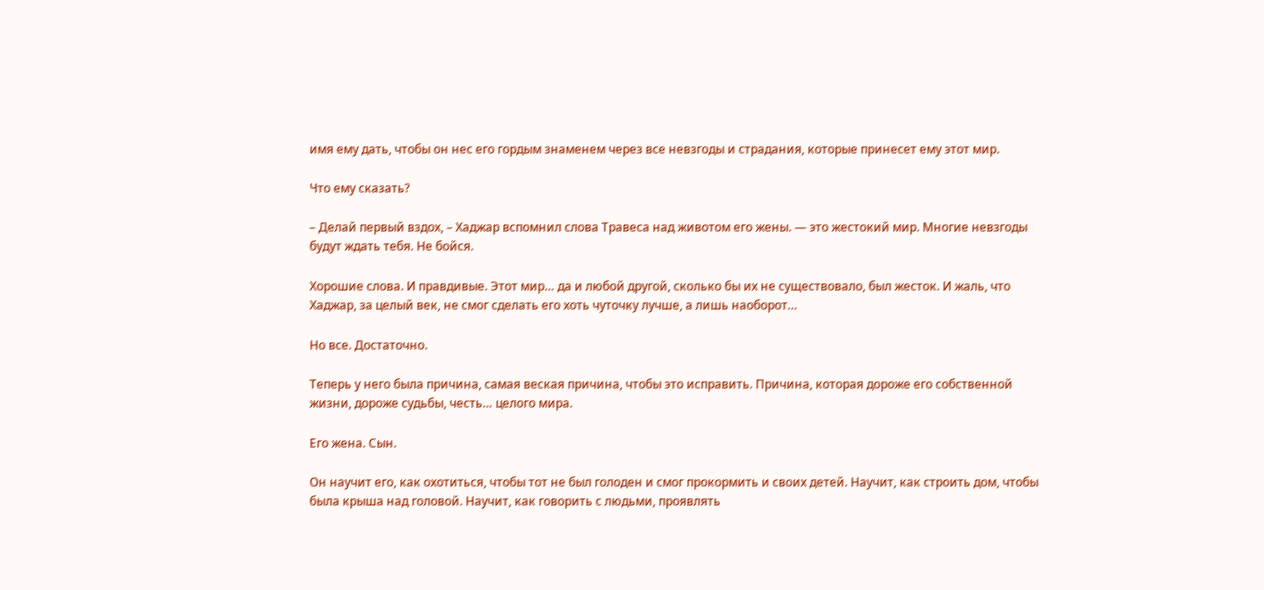имя ему дать, чтобы он нес его гордым знаменем через все невзгоды и страдания, которые принесет ему этот мир.

Что ему сказать?

– Делай первый вздох, – Хаджар вспомнил слова Травеса над животом его жены. — это жестокий мир. Многие невзгоды будут ждать тебя. Не бойся.

Хорошие слова. И правдивые. Этот мир… да и любой другой, сколько бы их не существовало, был жесток. И жаль, что Хаджар, за целый век, не смог сделать его хоть чуточку лучше, а лишь наоборот…

Но все. Достаточно.

Теперь у него была причина, самая веская причина, чтобы это исправить. Причина, которая дороже его собственной жизни, дороже судьбы, честь… целого мира.

Его жена. Сын.

Он научит его, как охотиться, чтобы тот не был голоден и смог прокормить и своих детей. Научит, как строить дом, чтобы была крыша над головой. Научит, как говорить с людьми, проявлять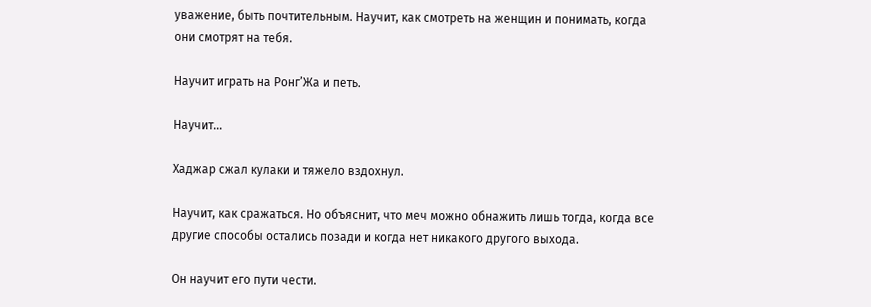уважение, быть почтительным. Научит, как смотреть на женщин и понимать, когда они смотрят на тебя.

Научит играть на Ронг’Жа и петь.

Научит…

Хаджар сжал кулаки и тяжело вздохнул.

Научит, как сражаться. Но объяснит, что меч можно обнажить лишь тогда, когда все другие способы остались позади и когда нет никакого другого выхода.

Он научит его пути чести.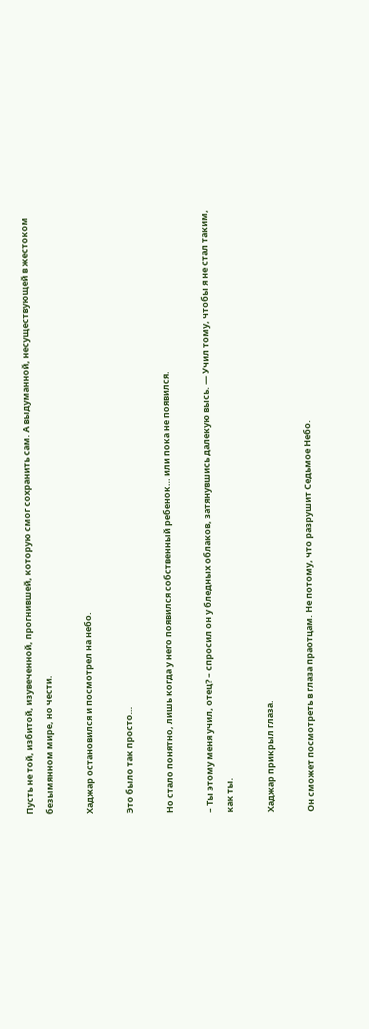Пусть не той, избитой, изувеченной, прогнившей, которую смог сохранить сам. А выдуманной, несуществующей в жестоком безымянном мире, но чести.

Хаджар остановился и посмотрел на небо.

Это было так просто…

Но стало понятно, лишь когда у него появился собственный ребенок… или пока не появился.

– Ты этому меня учил, отец? – спросил он у бледных облаков, затянувшись далекую высь. — Учил тому, чтобы я не стал таким, как ты.

Хаджар прикрыл глаза.

Он сможет посмотреть в глаза праотцам. Не потому, что разрушит Седьмое Небо.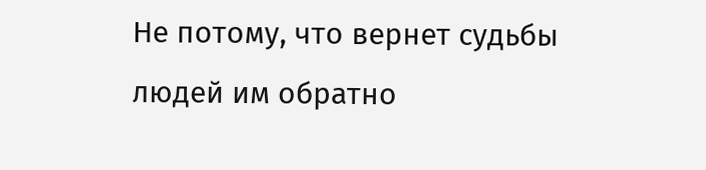Не потому, что вернет судьбы людей им обратно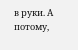в руки. А потому,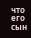что его сын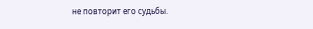не повторит его судьбы.